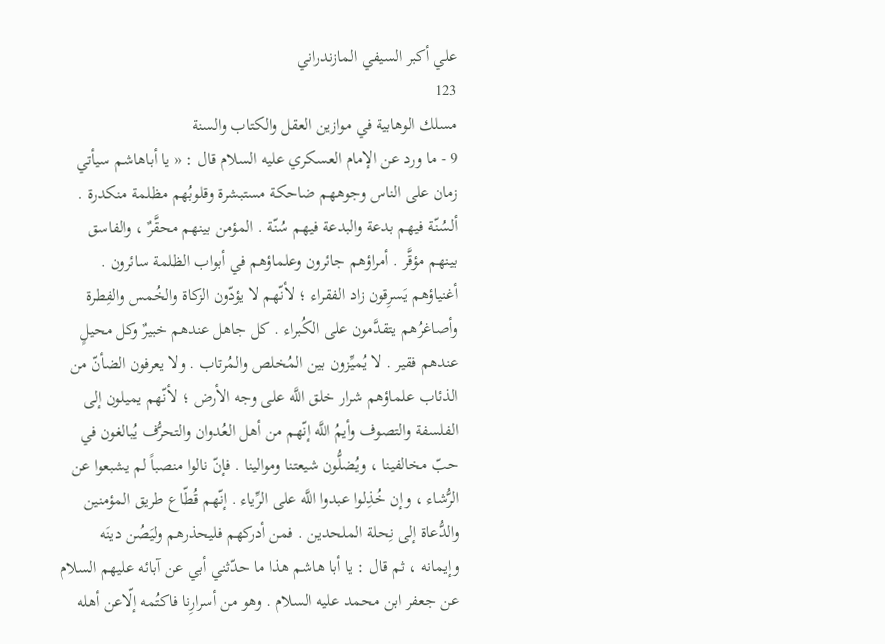علي أكبر السيفي المازندراني
123
مسلك الوهابية في موازين العقل والكتاب والسنة
9 - ما ورد عن الإمام العسكري عليه السلام قال : « يا أباهاشم سيأتي زمان على الناس وجوههم ضاحكة مستبشرة وقلوبُهم مظلمة منكدرة . ألسُنّة فيهم بدعة والبدعة فيهم سُنّة . المؤمن بينهم محقَّرٌ ، والفاسق بينهم مؤقَّر . أمراؤهم جائرون وعلماؤهم في أبواب الظلمة سائرون . أغنياؤهم يَسرِقون زاد الفقراء ؛ لأنّهم لا يؤدّون الزكاة والخُمس والفِطرة وأصاغرُهم يتقدَّمون على الكُبراء . كل جاهل عندهم خبيرٌ وكل محيلٍ عندهم فقير . لا يُميِّزون بين المُخلص والمُرتاب . ولا يعرفون الضأنّ من الذئاب علماؤهم شرار خلق اللَّه على وجه الأرض ؛ لأنّهم يميلون إلى الفلسفة والتصوف وأيمُ اللَّه إنّهم من أهل العُدوان والتحرُّف يُبالغون في حبّ مخالفينا ، ويُضلُّون شيعتنا وموالينا . فإنّ نالوا منصباً لم يشبعوا عن الرُّشاء ، وإن خُذِلوا عبدوا اللَّه على الرِّياء . إنّهم قُطّاع طريق المؤمنين والدُّعاة إلى نِحلة الملحدين . فمن أدركهم فليحذرهم وليَصُن دينَه وإيمانه ، ثم قال : يا أبا هاشم هذا ما حدّثني أبي عن آبائه عليهم السلام عن جعفر ابن محمد عليه السلام . وهو من أسرارِنا فاكتُمه إلّاعن أهله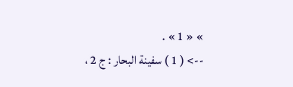» « 1 » .
--> ( 1 ) سفينة البحار : ج 2 ،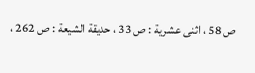ص 58 ، اثنى عشرية : ص 33 ، حديقة الشيعة : ص 262 ،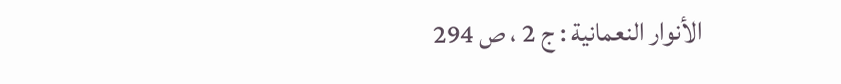الأنوار النعمانية : ج 2 ، ص 294